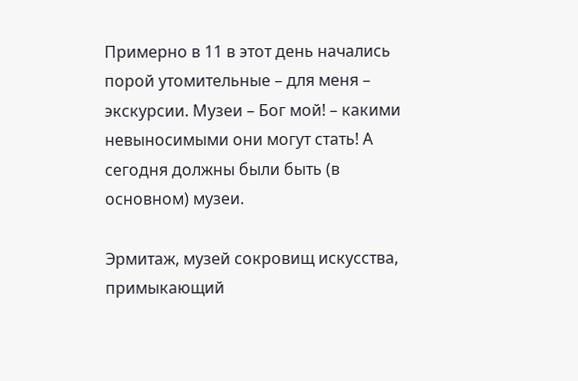Примерно в 11 в этот день начались порой утомительные – для меня – экскурсии. Музеи – Бог мой! – какими невыносимыми они могут стать! А сегодня должны были быть (в основном) музеи.

Эрмитаж, музей сокровищ искусства, примыкающий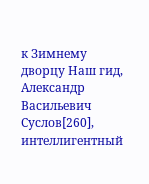к Зимнему дворцу Наш гид, Александр Васильевич Суслов[260], интеллигентный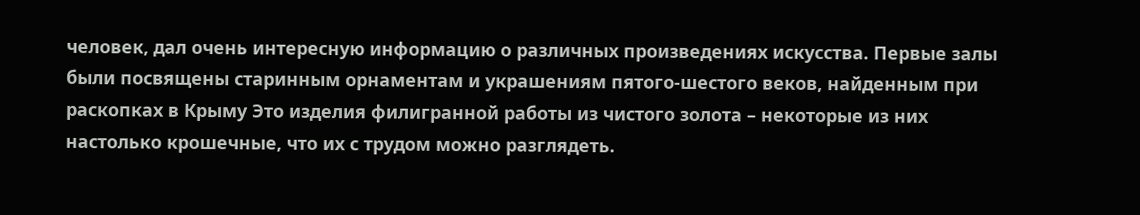человек, дал очень интересную информацию о различных произведениях искусства. Первые залы были посвящены старинным орнаментам и украшениям пятого-шестого веков, найденным при раскопках в Крыму Это изделия филигранной работы из чистого золота – некоторые из них настолько крошечные, что их с трудом можно разглядеть.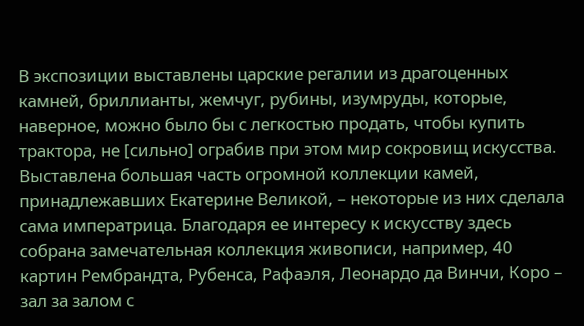В экспозиции выставлены царские регалии из драгоценных камней, бриллианты, жемчуг, рубины, изумруды, которые, наверное, можно было бы с легкостью продать, чтобы купить трактора, не [сильно] ограбив при этом мир сокровищ искусства. Выставлена большая часть огромной коллекции камей, принадлежавших Екатерине Великой, – некоторые из них сделала сама императрица. Благодаря ее интересу к искусству здесь собрана замечательная коллекция живописи, например, 40 картин Рембрандта, Рубенса, Рафаэля, Леонардо да Винчи, Коро – зал за залом с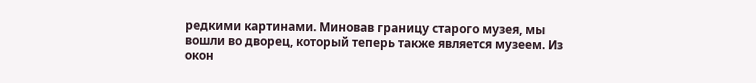редкими картинами. Миновав границу старого музея, мы вошли во дворец, который теперь также является музеем. Из окон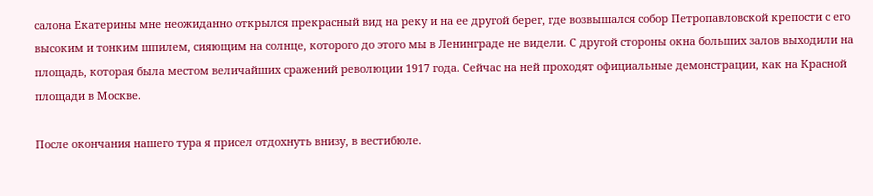салона Екатерины мне неожиданно открылся прекрасный вид на реку и на ее другой берег, где возвышался собор Петропавловской крепости с его высоким и тонким шпилем, сияющим на солнце, которого до этого мы в Ленинграде не видели. С другой стороны окна больших залов выходили на площадь, которая была местом величайших сражений революции 1917 года. Сейчас на ней проходят официальные демонстрации, как на Красной площади в Москве.

После окончания нашего тура я присел отдохнуть внизу, в вестибюле.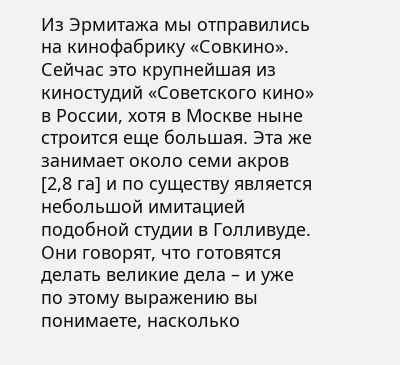Из Эрмитажа мы отправились на кинофабрику «Совкино». Сейчас это крупнейшая из киностудий «Советского кино» в России, хотя в Москве ныне строится еще большая. Эта же занимает около семи акров [2,8 га] и по существу является небольшой имитацией подобной студии в Голливуде. Они говорят, что готовятся делать великие дела – и уже по этому выражению вы понимаете, насколько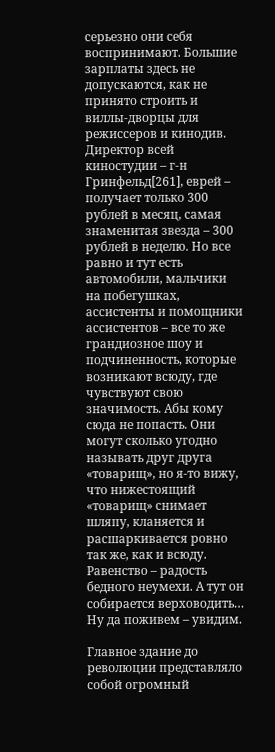серьезно они себя воспринимают. Большие зарплаты здесь не допускаются, как не принято строить и виллы-дворцы для режиссеров и кинодив. Директор всей киностудии – г-н Гринфельд[261], еврей – получает только 300 рублей в месяц, самая знаменитая звезда – 300 рублей в неделю. Но все равно и тут есть автомобили, мальчики на побегушках, ассистенты и помощники ассистентов – все то же грандиозное шоу и подчиненность, которые возникают всюду, где чувствуют свою значимость. Абы кому сюда не попасть. Они могут сколько угодно называть друг друга «товарищ», но я-то вижу, что нижестоящий «товарищ» снимает шляпу, кланяется и расшаркивается ровно так же, как и всюду. Равенство – радость бедного неумехи. А тут он собирается верховодить… Ну да поживем – увидим.

Главное здание до революции представляло собой огромный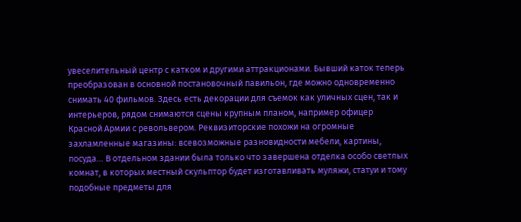увеселительный центр с катком и другими аттракционами. Бывший каток теперь преобразован в основной постановочный павильон, где можно одновременно снимать 40 фильмов. Здесь есть декорации для съемок как уличных сцен, так и интерьеров, рядом снимаются сцены крупным планом, например офицер Красной Армии с револьвером. Реквизиторские похожи на огромные захламленные магазины: всевозможные разновидности мебели, картины, посуда… В отдельном здании была только что завершена отделка особо светлых комнат, в которых местный скульптор будет изготавливать муляжи, статуи и тому подобные предметы для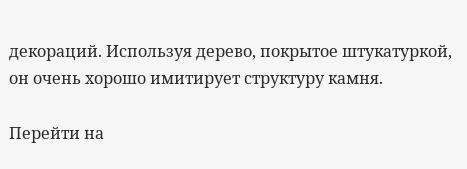декораций. Используя дерево, покрытое штукатуркой, он очень хорошо имитирует структуру камня.

Перейти на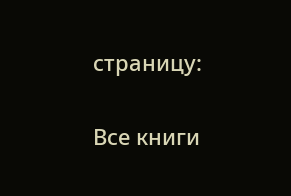страницу:

Все книги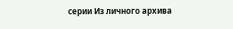серии Из личного архива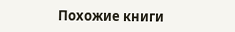Похожие книги